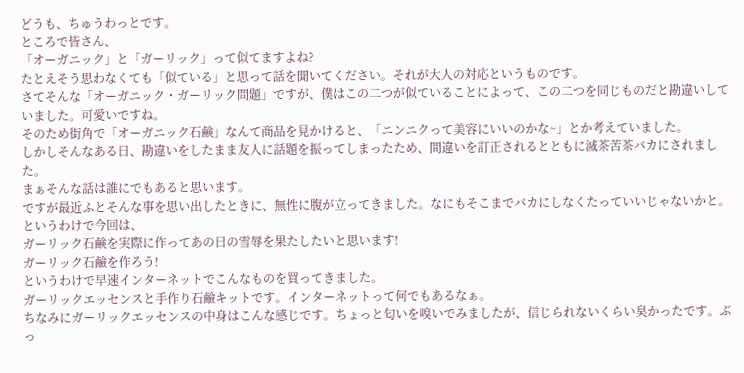どうも、ちゅうわっとです。
ところで皆さん、
「オーガニック」と「ガーリック」って似てますよね?
たとえそう思わなくても「似ている」と思って話を聞いてください。それが大人の対応というものです。
さてそんな「オーガニック・ガーリック問題」ですが、僕はこの二つが似ていることによって、この二つを同じものだと勘違いしていました。可愛いですね。
そのため街角で「オーガニック石鹸」なんて商品を見かけると、「ニンニクって美容にいいのかな~」とか考えていました。
しかしそんなある日、勘違いをしたまま友人に話題を振ってしまったため、間違いを訂正されるとともに滅茶苦茶バカにされました。
まぁそんな話は誰にでもあると思います。
ですが最近ふとそんな事を思い出したときに、無性に腹が立ってきました。なにもそこまでバカにしなくたっていいじゃないかと。
というわけで今回は、
ガーリック石鹸を実際に作ってあの日の雪辱を果たしたいと思います!
ガーリック石鹼を作ろう!
というわけで早速インターネットでこんなものを買ってきました。
ガーリックエッセンスと手作り石鹼キットです。インターネットって何でもあるなぁ。
ちなみにガーリックエッセンスの中身はこんな感じです。ちょっと匂いを嗅いでみましたが、信じられないくらい臭かったです。ぶっ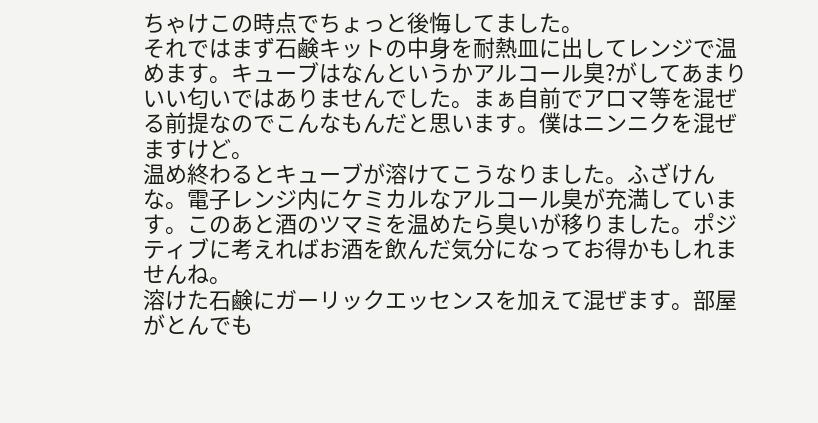ちゃけこの時点でちょっと後悔してました。
それではまず石鹸キットの中身を耐熱皿に出してレンジで温めます。キューブはなんというかアルコール臭?がしてあまりいい匂いではありませんでした。まぁ自前でアロマ等を混ぜる前提なのでこんなもんだと思います。僕はニンニクを混ぜますけど。
温め終わるとキューブが溶けてこうなりました。ふざけんな。電子レンジ内にケミカルなアルコール臭が充満しています。このあと酒のツマミを温めたら臭いが移りました。ポジティブに考えればお酒を飲んだ気分になってお得かもしれませんね。
溶けた石鹸にガーリックエッセンスを加えて混ぜます。部屋がとんでも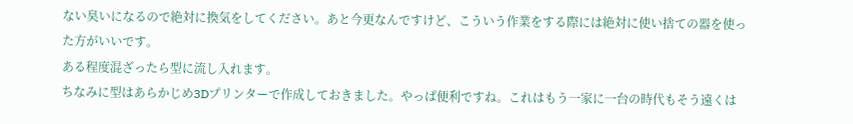ない臭いになるので絶対に換気をしてください。あと今更なんですけど、こういう作業をする際には絶対に使い捨ての器を使った方がいいです。
ある程度混ざったら型に流し入れます。
ちなみに型はあらかじめ3Dプリンターで作成しておきました。やっぱ便利ですね。これはもう一家に一台の時代もそう遠くは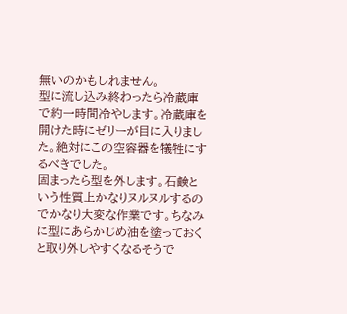無いのかもしれません。
型に流し込み終わったら冷蔵庫で約一時間冷やします。冷蔵庫を開けた時にゼリーが目に入りました。絶対にこの空容器を犠牲にするべきでした。
固まったら型を外します。石鹸という性質上かなりヌルヌルするのでかなり大変な作業です。ちなみに型にあらかじめ油を塗っておくと取り外しやすくなるそうで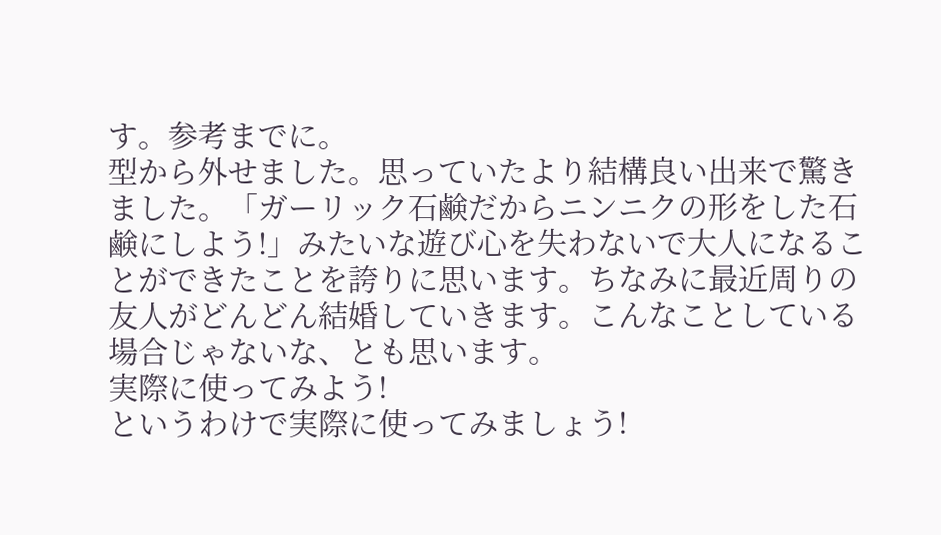す。参考までに。
型から外せました。思っていたより結構良い出来で驚きました。「ガーリック石鹸だからニンニクの形をした石鹸にしよう!」みたいな遊び心を失わないで大人になることができたことを誇りに思います。ちなみに最近周りの友人がどんどん結婚していきます。こんなことしている場合じゃないな、とも思います。
実際に使ってみよう!
というわけで実際に使ってみましょう!